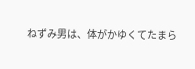ねずみ男は、体がかゆくてたまら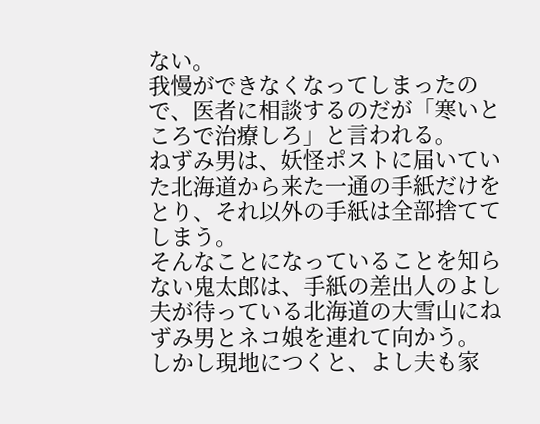ない。
我慢ができなくなってしまったので、医者に相談するのだが「寒いところで治療しろ」と言われる。
ねずみ男は、妖怪ポストに届いていた北海道から来た一通の手紙だけをとり、それ以外の手紙は全部捨ててしまう。
そんなことになっていることを知らない鬼太郎は、手紙の差出人のよし夫が待っている北海道の大雪山にねずみ男とネコ娘を連れて向かう。
しかし現地につくと、よし夫も家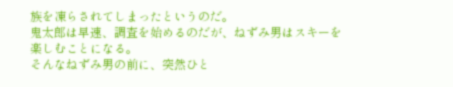族を凍らされてしまったというのだ。
鬼太郎は早速、調査を始めるのだが、ねずみ男はスキーを楽しむことになる。
そんなねずみ男の前に、突然ひと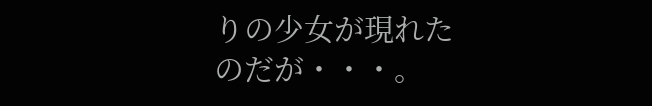りの少女が現れたのだが・・・。